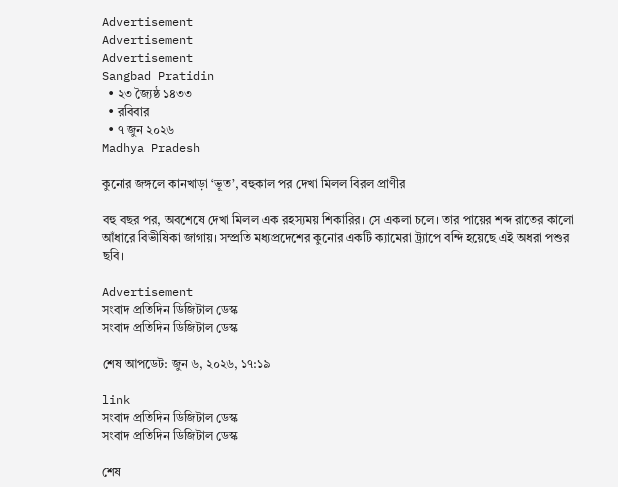Advertisement
Advertisement
Advertisement
Sangbad Pratidin
  • ২৩ জ্যৈষ্ঠ ১৪৩৩
  • রবিবার
  • ৭ জুন ২০২৬
Madhya Pradesh

কুনোর জঙ্গলে কানখাড়া ‘ভূত’, বহুকাল পর দেখা মিলল বিরল প্রাণীর

বহু বছর পর, অবশেষে দেখা মিলল এক রহস্যময় শিকারির। সে একলা চলে। তার পায়ের শব্দ রাতের কালো আঁধারে বিভীষিকা জাগায়। সম্প্রতি মধ্যপ্রদেশের কুনোর একটি ক্যামেরা ট্র্যাপে বন্দি হয়েছে এই অধরা পশুর ছবি।

Advertisement
সংবাদ প্রতিদিন ডিজিটাল ডেস্ক
সংবাদ প্রতিদিন ডিজিটাল ডেস্ক

শেষ আপডেট: জুন ৬, ২০২৬, ১৭:১৯

link
সংবাদ প্রতিদিন ডিজিটাল ডেস্ক
সংবাদ প্রতিদিন ডিজিটাল ডেস্ক

শেষ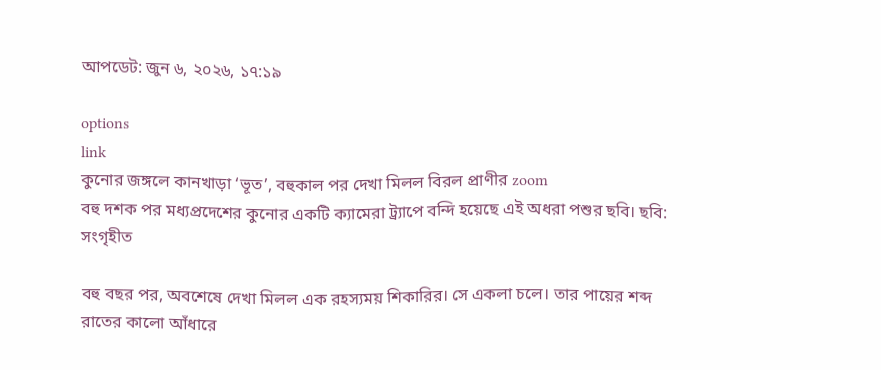আপডেট: জুন ৬, ২০২৬, ১৭:১৯

options
link
কুনোর জঙ্গলে কানখাড়া ‘ভূত’, বহুকাল পর দেখা মিলল বিরল প্রাণীর zoom
বহু দশক পর মধ্যপ্রদেশের কুনোর একটি ক্যামেরা ট্র্যাপে বন্দি হয়েছে এই অধরা পশুর ছবি। ছবি: সংগৃহীত

বহু বছর পর, অবশেষে দেখা মিলল এক রহস্যময় শিকারির। সে একলা চলে। তার পায়ের শব্দ রাতের কালো আঁধারে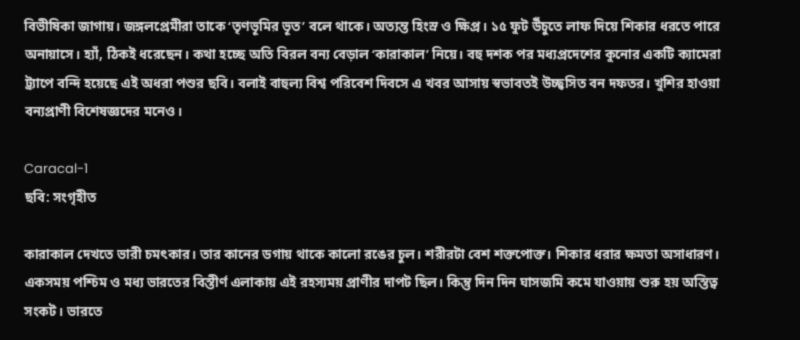বিভীষিকা জাগায়। জঙ্গলপ্রেমীরা তাকে ‘তৃণভূমির ভূত’ বলে থাকে। অত্যন্ত হিংস্র ও ক্ষিপ্র। ১৫ ফুট উঁচুতে লাফ দিয়ে শিকার ধরতে পারে অনায়াসে। হ্যাঁ, ঠিকই ধরেছেন। কথা হচ্ছে অতি বিরল বন্য বেড়াল ‘কারাকাল’ নিয়ে। বহু দশক পর মধ্যপ্রদেশের কুনোর একটি ক্যামেরা ট্র্যাপে বন্দি হয়েছে এই অধরা পশুর ছবি। বলাই বাহুল্য বিশ্ব পরিবেশ দিবসে এ খবর আসায় স্বভাবতই উচ্ছ্বসিত বন দফতর। খুশির হাওয়া বন্যপ্রাণী বিশেষজ্ঞদের মনেও।

Caracal-1
ছবি: সংগৃহীত

কারাকাল দেখতে ভারী চমৎকার। তার কানের ডগায় থাকে কালো রঙের চুল। শরীরটা বেশ শক্তপোক্ত। শিকার ধরার ক্ষমতা অসাধারণ। একসময় পশ্চিম ও মধ্য ভারতের বিস্তীর্ণ এলাকায় এই রহস্যময় প্রাণীর দাপট ছিল। কিন্তু দিন দিন ঘাসজমি কমে যাওয়ায় শুরু হয় অস্তিত্ব সংকট। ভারতে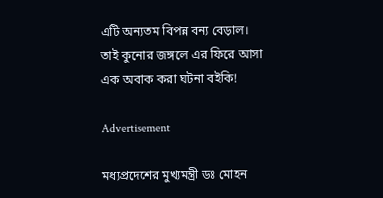এটি অন্যতম বিপন্ন বন্য বেড়াল। তাই কুনোর জঙ্গলে এর ফিরে আসা এক অবাক করা ঘটনা বইকি!

Advertisement

মধ্যপ্রদেশের মুখ্যমন্ত্রী ডঃ মোহন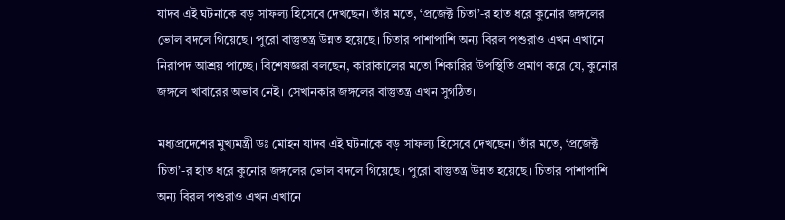যাদব এই ঘটনাকে বড় সাফল্য হিসেবে দেখছেন। তাঁর মতে, ‘প্রজেক্ট চিতা’-র হাত ধরে কুনোর জঙ্গলের ভোল বদলে গিয়েছে। পুরো বাস্তুতন্ত্র উন্নত হয়েছে। চিতার পাশাপাশি অন্য বিরল পশুরাও এখন এখানে নিরাপদ আশ্রয় পাচ্ছে। বিশেষজ্ঞরা বলছেন, কারাকালের মতো শিকারির উপস্থিতি প্রমাণ করে যে, কুনোর জঙ্গলে খাবারের অভাব নেই। সেখানকার জঙ্গলের বাস্তুতন্ত্র এখন সুগঠিত।

মধ্যপ্রদেশের মুখ্যমন্ত্রী ডঃ মোহন যাদব এই ঘটনাকে বড় সাফল্য হিসেবে দেখছেন। তাঁর মতে, ‘প্রজেক্ট চিতা’-র হাত ধরে কুনোর জঙ্গলের ভোল বদলে গিয়েছে। পুরো বাস্তুতন্ত্র উন্নত হয়েছে। চিতার পাশাপাশি অন্য বিরল পশুরাও এখন এখানে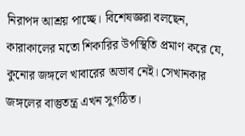নিরাপদ আশ্রয় পাচ্ছে। বিশেষজ্ঞরা বলছেন, কারাকালের মতো শিকারির উপস্থিতি প্রমাণ করে যে, কুনোর জঙ্গলে খাবারের অভাব নেই। সেখানকার জঙ্গলের বাস্তুতন্ত্র এখন সুগঠিত।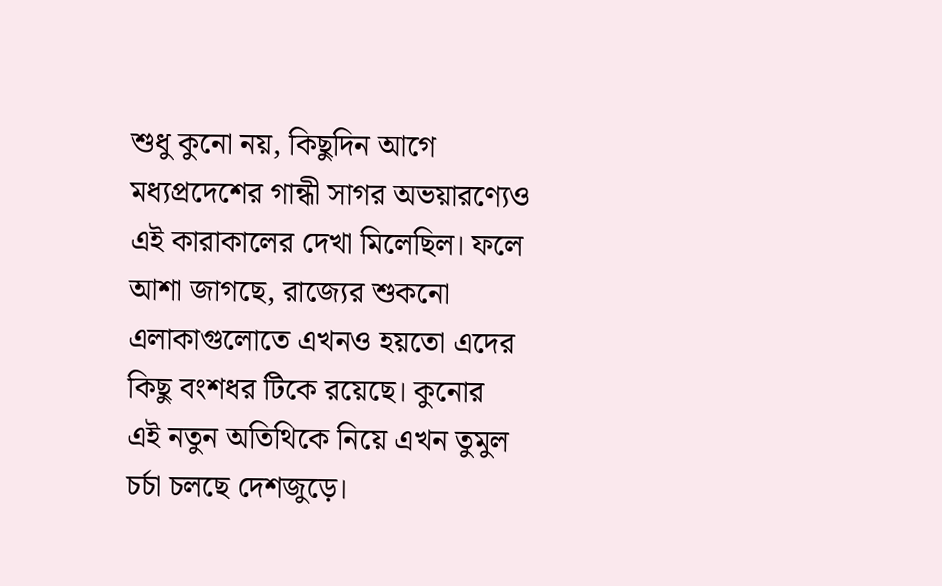শুধু কুনো নয়, কিছুদিন আগে মধ্যপ্রদেশের গান্ধী সাগর অভয়ারণ্যেও এই কারাকালের দেখা মিলেছিল। ফলে আশা জাগছে, রাজ্যের শুকনো এলাকাগুলোতে এখনও হয়তো এদের কিছু বংশধর টিকে রয়েছে। কুনোর এই নতুন অতিথিকে নিয়ে এখন তুমুল চর্চা চলছে দেশজুড়ে।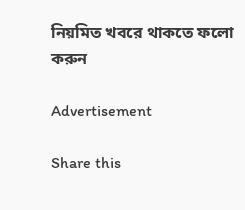নিয়মিত খবরে থাকতে ফলো করুন

Advertisement

Share this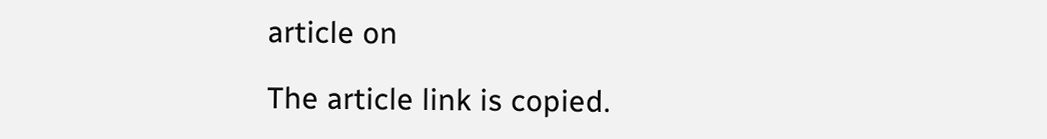article on

The article link is copied.